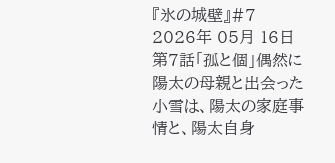『氷の城壁』#7
2026年 05月 16日
第7話「孤と個」偶然に陽太の母親と出会った小雪は、陽太の家庭事情と、陽太自身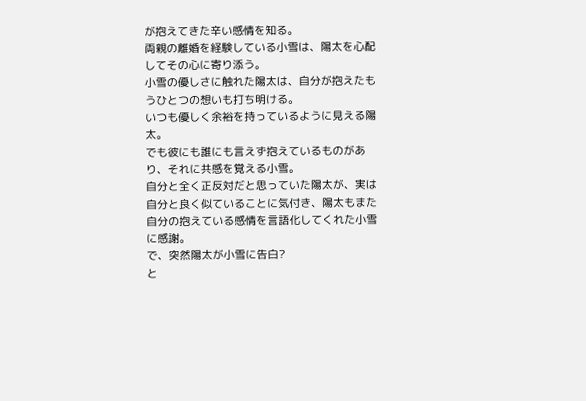が抱えてきた辛い感情を知る。
両親の離婚を経験している小雪は、陽太を心配してその心に寄り添う。
小雪の優しさに触れた陽太は、自分が抱えたもうひとつの想いも打ち明ける。
いつも優しく余裕を持っているように見える陽太。
でも彼にも誰にも言えず抱えているものがあり、それに共感を覚える小雪。
自分と全く正反対だと思っていた陽太が、実は自分と良く似ていることに気付き、陽太もまた自分の抱えている感情を言語化してくれた小雪に感謝。
で、突然陽太が小雪に告白?
と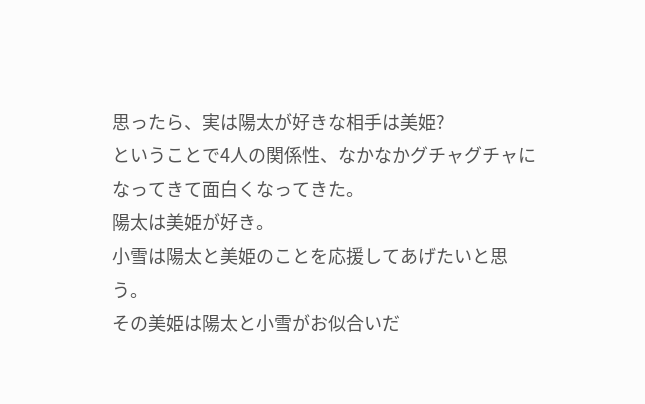思ったら、実は陽太が好きな相手は美姫?
ということで4人の関係性、なかなかグチャグチャになってきて面白くなってきた。
陽太は美姫が好き。
小雪は陽太と美姫のことを応援してあげたいと思う。
その美姫は陽太と小雪がお似合いだ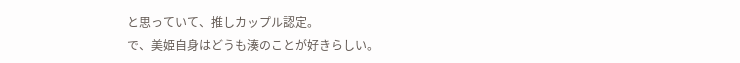と思っていて、推しカップル認定。
で、美姫自身はどうも湊のことが好きらしい。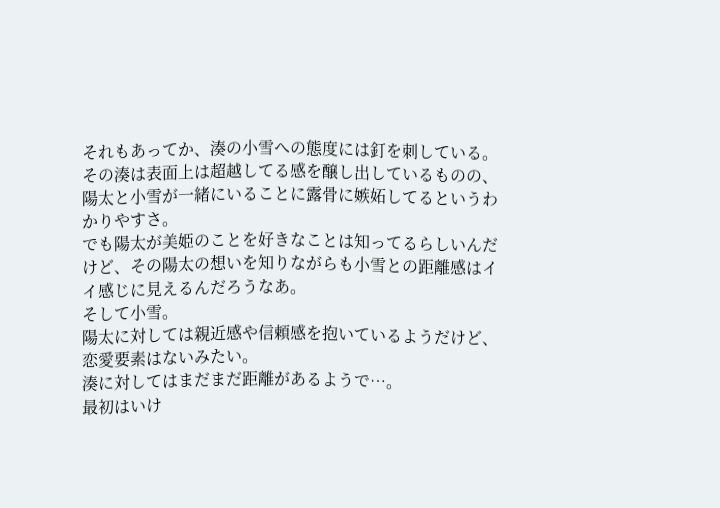それもあってか、湊の小雪への態度には釘を刺している。
その湊は表面上は超越してる感を醸し出しているものの、陽太と小雪が一緒にいることに露骨に嫉妬してるというわかりやすさ。
でも陽太が美姫のことを好きなことは知ってるらしいんだけど、その陽太の想いを知りながらも小雪との距離感はイイ感じに見えるんだろうなあ。
そして小雪。
陽太に対しては親近感や信頼感を抱いているようだけど、恋愛要素はないみたい。
湊に対してはまだまだ距離があるようで…。
最初はいけ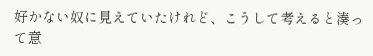好かない奴に見えていたけれど、こうして考えると湊って意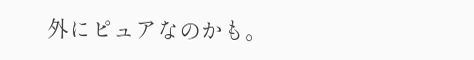外にピュアなのかも。